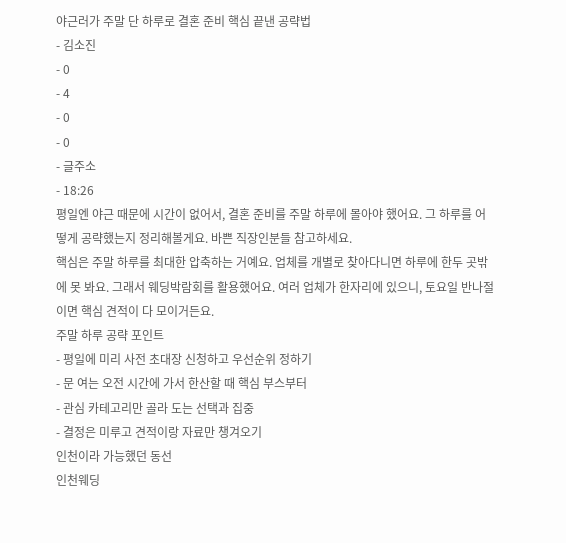야근러가 주말 단 하루로 결혼 준비 핵심 끝낸 공략법
- 김소진
- 0
- 4
- 0
- 0
- 글주소
- 18:26
평일엔 야근 때문에 시간이 없어서, 결혼 준비를 주말 하루에 몰아야 했어요. 그 하루를 어떻게 공략했는지 정리해볼게요. 바쁜 직장인분들 참고하세요.
핵심은 주말 하루를 최대한 압축하는 거예요. 업체를 개별로 찾아다니면 하루에 한두 곳밖에 못 봐요. 그래서 웨딩박람회를 활용했어요. 여러 업체가 한자리에 있으니, 토요일 반나절이면 핵심 견적이 다 모이거든요.
주말 하루 공략 포인트
- 평일에 미리 사전 초대장 신청하고 우선순위 정하기
- 문 여는 오전 시간에 가서 한산할 때 핵심 부스부터
- 관심 카테고리만 골라 도는 선택과 집중
- 결정은 미루고 견적이랑 자료만 챙겨오기
인천이라 가능했던 동선
인천웨딩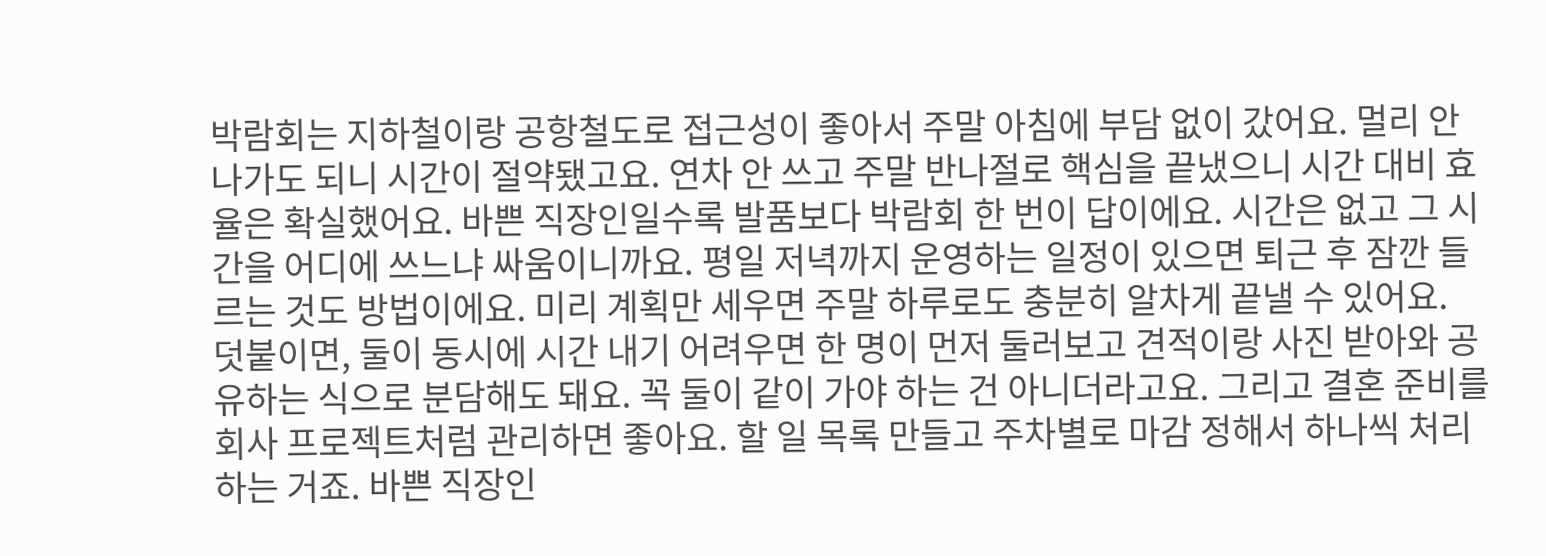박람회는 지하철이랑 공항철도로 접근성이 좋아서 주말 아침에 부담 없이 갔어요. 멀리 안 나가도 되니 시간이 절약됐고요. 연차 안 쓰고 주말 반나절로 핵심을 끝냈으니 시간 대비 효율은 확실했어요. 바쁜 직장인일수록 발품보다 박람회 한 번이 답이에요. 시간은 없고 그 시간을 어디에 쓰느냐 싸움이니까요. 평일 저녁까지 운영하는 일정이 있으면 퇴근 후 잠깐 들르는 것도 방법이에요. 미리 계획만 세우면 주말 하루로도 충분히 알차게 끝낼 수 있어요.
덧붙이면, 둘이 동시에 시간 내기 어려우면 한 명이 먼저 둘러보고 견적이랑 사진 받아와 공유하는 식으로 분담해도 돼요. 꼭 둘이 같이 가야 하는 건 아니더라고요. 그리고 결혼 준비를 회사 프로젝트처럼 관리하면 좋아요. 할 일 목록 만들고 주차별로 마감 정해서 하나씩 처리하는 거죠. 바쁜 직장인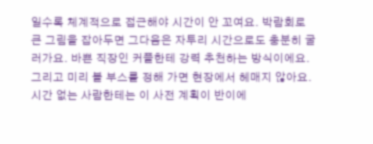일수록 체계적으로 접근해야 시간이 안 꼬여요. 박람회로 큰 그림을 잡아두면 그다음은 자투리 시간으로도 충분히 굴러가요. 바쁜 직장인 커플한테 강력 추천하는 방식이에요.
그리고 미리 볼 부스를 정해 가면 현장에서 헤매지 않아요. 시간 없는 사람한테는 이 사전 계획이 반이에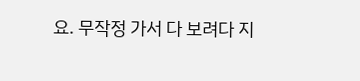요. 무작정 가서 다 보려다 지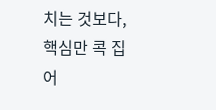치는 것보다, 핵심만 콕 집어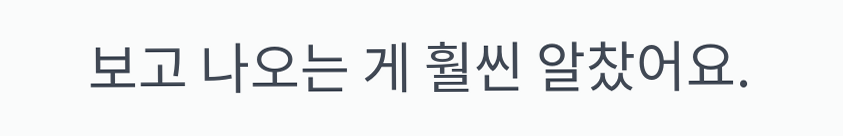보고 나오는 게 훨씬 알찼어요.